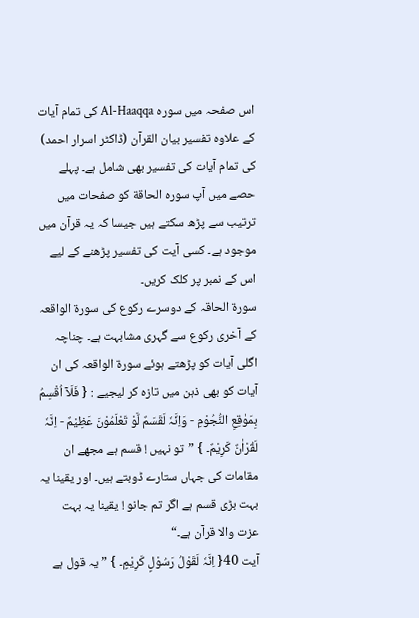اس صفحہ میں سورہ Al-Haaqqa کی تمام آیات کے علاوہ تفسیر بیان القرآن (ڈاکٹر اسرار احمد) کی تمام آیات کی تفسیر بھی شامل ہے۔ پہلے حصے میں آپ سورہ الحاقة کو صفحات میں ترتیب سے پڑھ سکتے ہیں جیسا کہ یہ قرآن میں موجود ہے۔ کسی آیت کی تفسیر پڑھنے کے لیے اس کے نمبر پر کلک کریں۔
سورة الحاقہ کے دوسرے رکوع کی سورة الواقعہ کے آخری رکوع سے گہری مشابہت ہے۔ چناچہ اگلی آیات کو پڑھتے ہوئے سورة الواقعہ کی ان آیات کو بھی ذہن میں تازہ کر لیجیے : { فَلَآ اُقْسِمُ بِمَوٰقِعِ النُّجُوْمِ - وَاِنَّہٗ لَقَسَمٌ لَّوْ تَعْلَمُوْنَ عَظِیْمٌ - اِنَّہٗ لَقُرْاٰنٌ کَرِیْمٌ۔ } ”تو نہیں ! قسم ہے مجھے ان مقامات کی جہاں ستارے ڈوبتے ہیں۔ اور یقینا یہ بہت بڑی قسم ہے اگر تم جانو ! یقینا یہ بہت عزت والا قرآن ہے۔“
آیت 40{ اِنَّہٗ لَقَوْلُ رَسُوْلٍ کَرِیْمٍ۔ } ”یہ قول ہے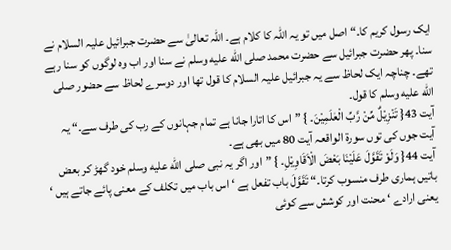ایک رسول کریم کا۔“ اصل میں تو یہ اللہ کا کلام ہے۔ اللہ تعالیٰ سے حضرت جبرائیل علیہ السلام نے سنا۔ پھر حضرت جبرائیل سے حضرت محمد صلى الله عليه وسلم نے سنا اور اب وہ لوگوں کو سنا رہے تھے۔ چناچہ ایک لحاظ سے یہ جبرائیل علیہ السلام کا قول تھا اور دوسرے لحاظ سے حضور صلى الله عليه وسلم کا قول۔
آیت 43{ تَنْزِیْلٌ مِّنْ رَّبِّ الْعٰلَمِیْنَ۔ } ”اس کا اتارا جانا ہے تمام جہانوں کے رب کی طرف سے۔“ یہ آیت جوں کی توں سورة الواقعہ آیت 80 میں بھی ہے۔
آیت 44{ وَلَوْ تَقَوَّلَ عَلَیْنَا بَعْضَ الْاَقَاوِیْلِ۔ } ”اور اگر یہ نبی صلى الله عليه وسلم خود گھڑ کر بعض باتیں ہماری طرف منسوب کرتا۔“ تَقَوَّلَ باب تفعل ہے ‘ اس باب میں تکلف کے معنی پائے جاتے ہیں ‘ یعنی ارادے ‘ محنت اور کوشش سے کوئی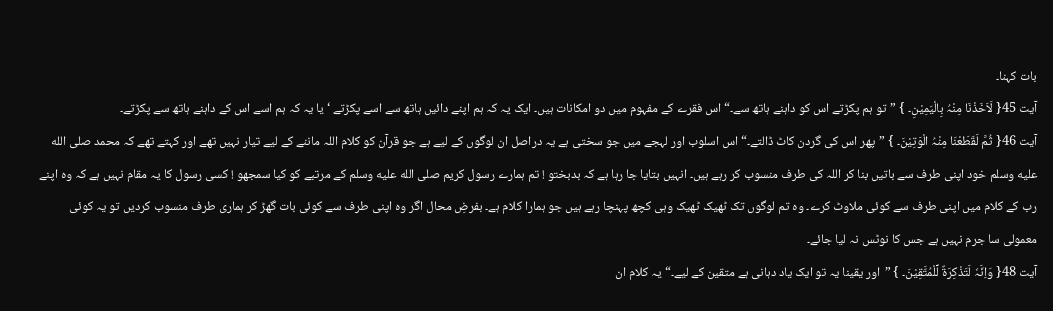بات کہنا۔
آیت 45{ لَاَخَذْنَا مِنْہُ بِالْیَمِیْنِ۔ } ”تو ہم پکڑتے اس کو داہنے ہاتھ سے۔“ اس فقرے کے مفہوم میں دو امکانات ہیں۔ ایک یہ کہ ہم اپنے دائیں ہاتھ سے اسے پکڑتے ‘ یا یہ کہ ہم اسے اس کے داہنے ہاتھ سے پکڑتے۔
آیت 46{ ثُمَّ لَقَطَعْنَا مِنْہُ الْوَتِیْنَ۔ } ”پھر اس کی گردن کاٹ ڈالتے۔“ اس اسلوب اور لہجے میں جو سختی ہے یہ دراصل ان لوگوں کے لیے ہے جو قرآن کو کلام اللہ ماننے کے لیے تیار نہیں تھے اور کہتے تھے کہ محمد صلى الله عليه وسلم خود اپنی طرف سے باتیں بنا کر اللہ کی طرف منسوب کر رہے ہیں۔ انہیں بتایا جا رہا ہے کہ بدبختو ! تم ہمارے رسول کریم صلى الله عليه وسلم کے مرتبے کو کیا سمجھو ! کسی رسول کا یہ مقام نہیں ہے کہ وہ اپنے رب کے کلام میں اپنی طرف سے کوئی ملاوٹ کرے۔ وہ تم لوگوں تک ٹھیک ٹھیک وہی کچھ پہنچا رہے ہیں جو ہمارا کلام ہے۔ بفرضِ محال اگر وہ اپنی طرف سے کوئی بات گھڑ کر ہماری طرف منسوب کردیں تو یہ کوئی معمولی سا جرم نہیں ہے جس کا نوٹس نہ لیا جائے۔
آیت 48{ وَاِنَّہٗ لَتَذْکِرَۃٌ لِّلْمُتَّقِیْنَ۔ } ”اور یقینا یہ تو ایک یاد دہانی ہے متقین کے لیے۔“ یہ کلام ان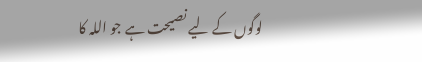لوگوں کے لیے نصیحت ہے جو اللہ کا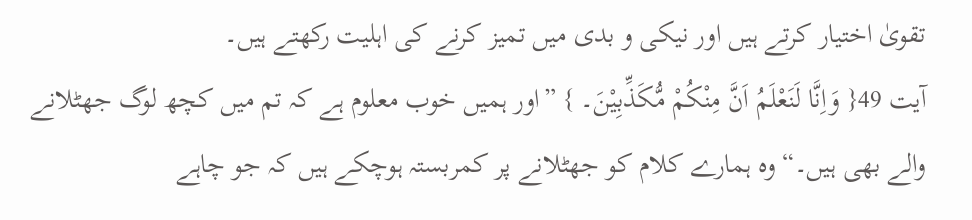تقویٰ اختیار کرتے ہیں اور نیکی و بدی میں تمیز کرنے کی اہلیت رکھتے ہیں۔
آیت 49{ وَاِنَّا لَنَعْلَمُ اَنَّ مِنْکُمْ مُّکَذِّبِیْنَ۔ } ”اور ہمیں خوب معلوم ہے کہ تم میں کچھ لوگ جھٹلانے والے بھی ہیں۔“ وہ ہمارے کلام کو جھٹلانے پر کمربستہ ہوچکے ہیں کہ جو چاہے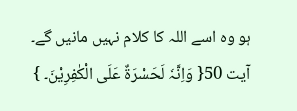ہو وہ اسے اللہ کا کلام نہیں مانیں گے۔
آیت 50{ وَاِنَّہٗ لَحَسْرَۃٌ عَلَی الْکٰفِرِیْنَ۔ }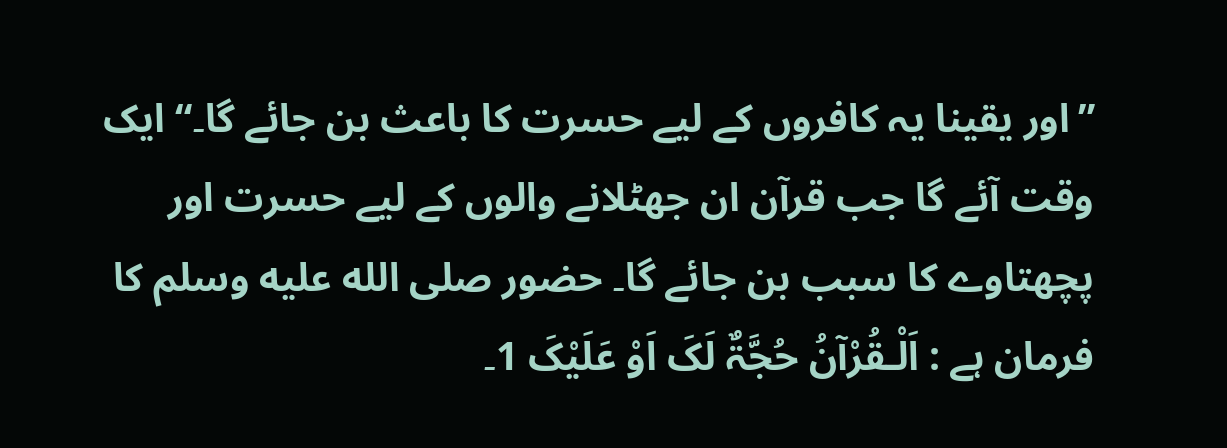”اور یقینا یہ کافروں کے لیے حسرت کا باعث بن جائے گا۔“ ایک وقت آئے گا جب قرآن ان جھٹلانے والوں کے لیے حسرت اور پچھتاوے کا سبب بن جائے گا۔ حضور صلى الله عليه وسلم کا فرمان ہے : اَلْـقُرْآنُ حُجَّۃٌ لَکَ اَوْ عَلَیْکَ 1۔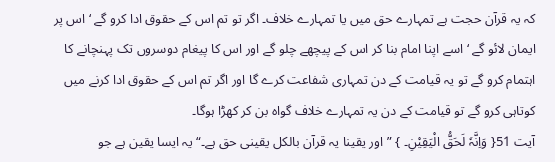کہ یہ قرآن حجت ہے تمہارے حق میں یا تمہارے خلاف۔ اگر تو تم اس کے حقوق ادا کرو گے ‘ اس پر ایمان لائو گے ‘ اسے اپنا امام بنا کر اس کے پیچھے چلو گے اور اس کا پیغام دوسروں تک پہنچانے کا اہتمام کرو گے تو یہ قیامت کے دن تمہاری شفاعت کرے گا اور اگر تم اس کے حقوق ادا کرنے میں کوتاہی کرو گے تو قیامت کے دن یہ تمہارے خلاف گواہ بن کر کھڑا ہوگا۔
آیت 51{ وَاِنَّہٗ لَحَقُّ الْیَقِیْنِ۔ } ”اور یقینا یہ قرآن بالکل یقینی حق ہے۔“ یہ ایسا یقین ہے جو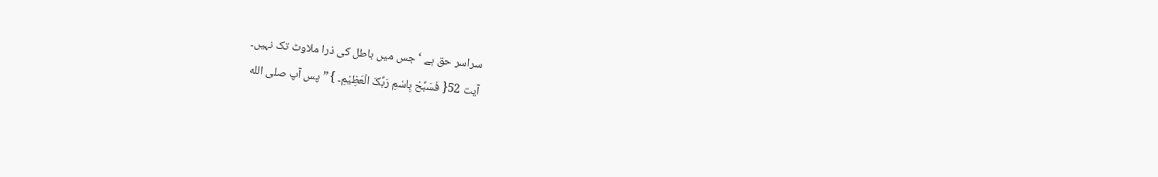سراسر حق ہے ‘ جس میں باطل کی ذرا ملاوٹ تک نہیں۔
آیت 52{ فَسَبِّحْ بِاسْمِ رَبِّکَ الْعَظِیْمِ۔ } ”پس آپ صلى الله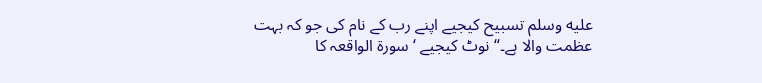عليه وسلم تسبیح کیجیے اپنے رب کے نام کی جو کہ بہت عظمت والا ہے۔“ نوٹ کیجیے ‘ سورة الواقعہ کا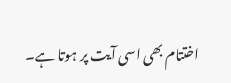اختتام بھی اسی آیت پر ہوتا ہے۔